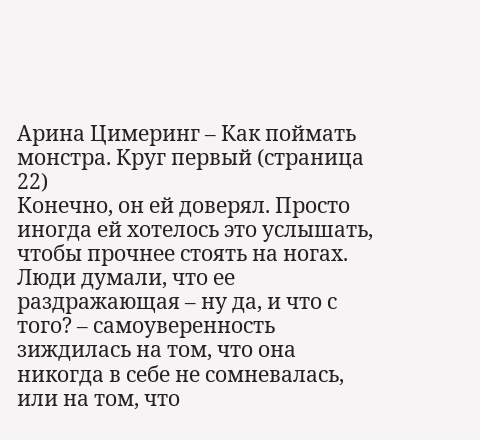Арина Цимеринг – Как поймать монстра. Круг первый (страница 22)
Конечно, он ей доверял. Просто иногда ей хотелось это услышать, чтобы прочнее стоять на ногах. Люди думали, что ее раздражающая – ну да, и что с того? – самоуверенность зиждилась на том, что она никогда в себе не сомневалась, или на том, что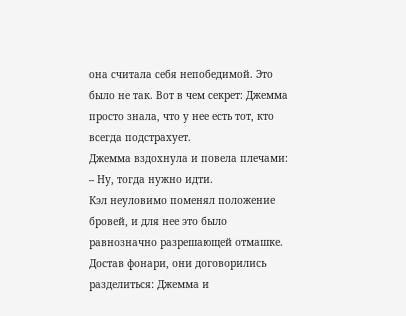она считала себя непобедимой. Это было не так. Вот в чем секрет: Джемма просто знала, что у нее есть тот, кто всегда подстрахует.
Джемма вздохнула и повела плечами:
– Ну, тогда нужно идти.
Кэл неуловимо поменял положение бровей, и для нее это было равнозначно разрешающей отмашке.
Достав фонари, они договорились разделиться: Джемма и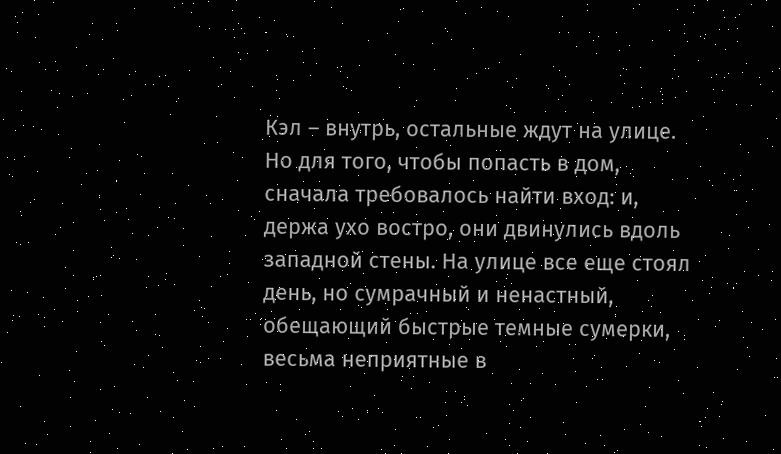Кэл – внутрь, остальные ждут на улице. Но для того, чтобы попасть в дом, сначала требовалось найти вход: и, держа ухо востро, они двинулись вдоль западной стены. На улице все еще стоял день, но сумрачный и ненастный, обещающий быстрые темные сумерки, весьма неприятные в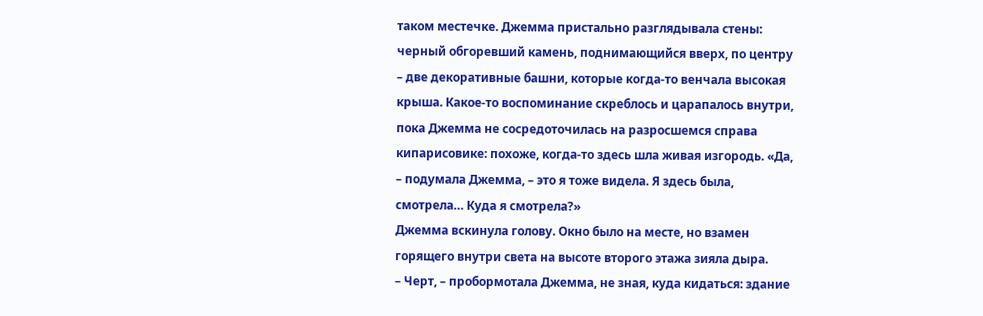таком местечке. Джемма пристально разглядывала стены: черный обгоревший камень, поднимающийся вверх, по центру – две декоративные башни, которые когда-то венчала высокая крыша. Какое-то воспоминание скреблось и царапалось внутри, пока Джемма не сосредоточилась на разросшемся справа кипарисовике: похоже, когда-то здесь шла живая изгородь. «Да, – подумала Джемма, – это я тоже видела. Я здесь была, смотрела… Куда я смотрела?»
Джемма вскинула голову. Окно было на месте, но взамен горящего внутри света на высоте второго этажа зияла дыра.
– Черт, – пробормотала Джемма, не зная, куда кидаться: здание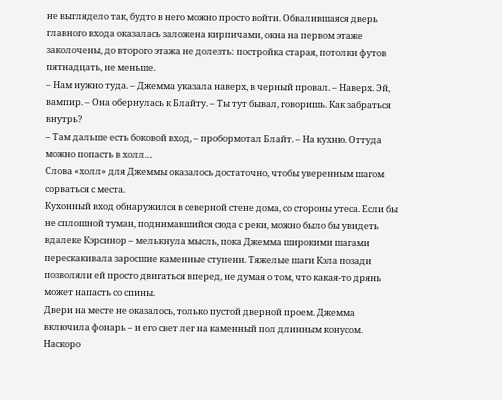не выглядело так, будто в него можно просто войти. Обвалившаяся дверь главного входа оказалась заложена кирпичами, окна на первом этаже заколочены, до второго этажа не долезть: постройка старая, потолки футов пятнадцать, не меньше.
– Нам нужно туда. – Джемма указала наверх, в черный провал. – Наверх. Эй, вампир. – Она обернулась к Блайту. – Ты тут бывал, говоришь. Как забраться внутрь?
– Там дальше есть боковой вход, – пробормотал Блайт. – На кухню. Оттуда можно попасть в холл…
Слова «холл» для Джеммы оказалось достаточно, чтобы уверенным шагом сорваться с места.
Кухонный вход обнаружился в северной стене дома, со стороны утеса. Если бы не сплошной туман, поднимавшийся сюда с реки, можно было бы увидеть вдалеке Кэрсинор – мелькнула мысль, пока Джемма широкими шагами перескакивала заросшие каменные ступени. Тяжелые шаги Кэла позади позволяли ей просто двигаться вперед, не думая о том, что какая-то дрянь может напасть со спины.
Двери на месте не оказалось, только пустой дверной проем. Джемма включила фонарь – и его свет лег на каменный пол длинным конусом. Наскоро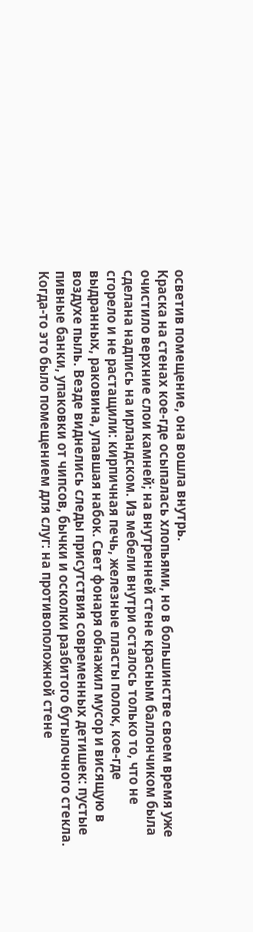осветив помещение, она вошла внутрь.
Краска на стенах кое-где осыпалась хлопьями, но в большинстве своем время уже очистило верхние слои камней; на внутренней стене красным баллончиком была сделана надпись на ирландском. Из мебели внутри осталось только то, что не сгорело и не растащили: кирпичная печь, железные пласты полок, кое-где выдранных, раковина, упавшая набок. Свет фонаря обнажил мусор и висящую в воздухе пыль. Везде виднелись следы присутствия современных детишек: пустые пивные банки, упаковки от чипсов, бычки и осколки разбитого бутылочного стекла.
Когда-то это было помещением для слуг: на противоположной стене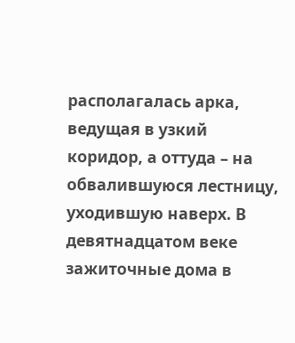располагалась арка, ведущая в узкий коридор, а оттуда – на обвалившуюся лестницу, уходившую наверх. В девятнадцатом веке зажиточные дома в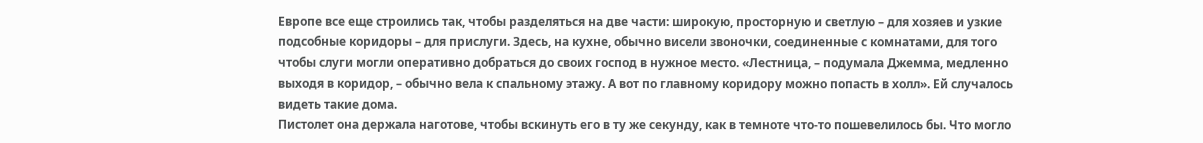Европе все еще строились так, чтобы разделяться на две части: широкую, просторную и светлую – для хозяев и узкие подсобные коридоры – для прислуги. Здесь, на кухне, обычно висели звоночки, соединенные с комнатами, для того чтобы слуги могли оперативно добраться до своих господ в нужное место. «Лестница, – подумала Джемма, медленно выходя в коридор, – обычно вела к спальному этажу. А вот по главному коридору можно попасть в холл». Ей случалось видеть такие дома.
Пистолет она держала наготове, чтобы вскинуть его в ту же секунду, как в темноте что-то пошевелилось бы. Что могло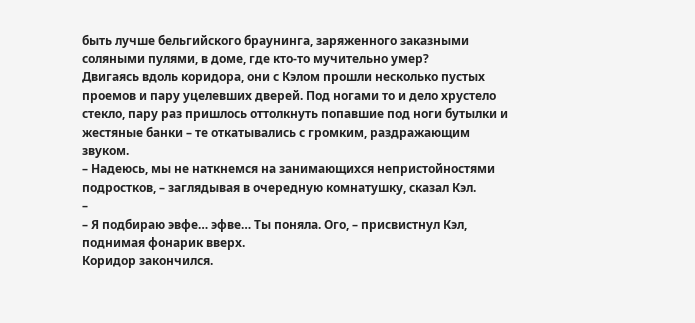быть лучше бельгийского браунинга, заряженного заказными соляными пулями, в доме, где кто-то мучительно умер?
Двигаясь вдоль коридора, они с Кэлом прошли несколько пустых проемов и пару уцелевших дверей. Под ногами то и дело хрустело стекло, пару раз пришлось оттолкнуть попавшие под ноги бутылки и жестяные банки – те откатывались с громким, раздражающим звуком.
– Надеюсь, мы не наткнемся на занимающихся непристойностями подростков, – заглядывая в очередную комнатушку, сказал Кэл.
–
– Я подбираю эвфе… эфве… Ты поняла. Ого, – присвистнул Кэл, поднимая фонарик вверх.
Коридор закончился.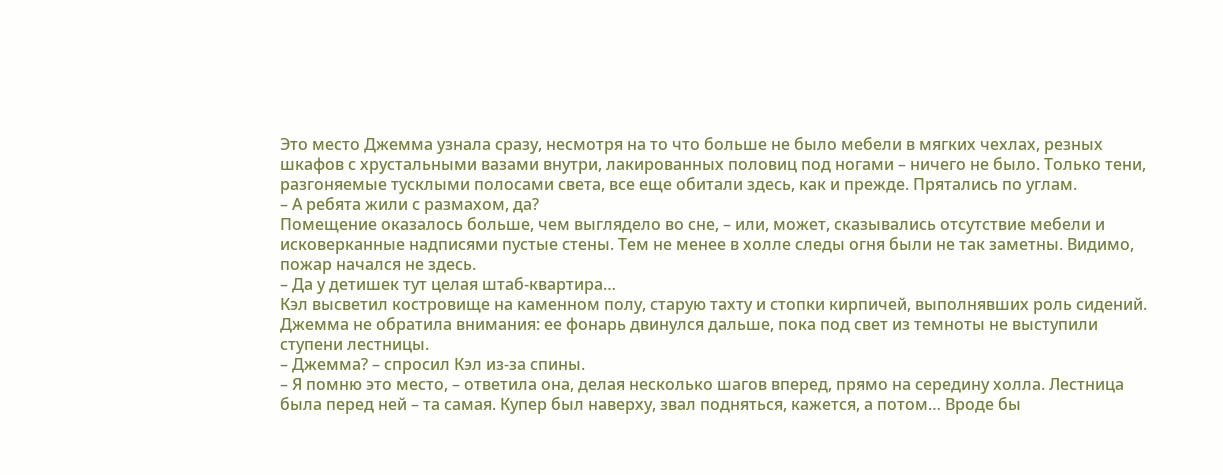Это место Джемма узнала сразу, несмотря на то что больше не было мебели в мягких чехлах, резных шкафов с хрустальными вазами внутри, лакированных половиц под ногами – ничего не было. Только тени, разгоняемые тусклыми полосами света, все еще обитали здесь, как и прежде. Прятались по углам.
– А ребята жили с размахом, да?
Помещение оказалось больше, чем выглядело во сне, – или, может, сказывались отсутствие мебели и исковерканные надписями пустые стены. Тем не менее в холле следы огня были не так заметны. Видимо, пожар начался не здесь.
– Да у детишек тут целая штаб-квартира…
Кэл высветил костровище на каменном полу, старую тахту и стопки кирпичей, выполнявших роль сидений. Джемма не обратила внимания: ее фонарь двинулся дальше, пока под свет из темноты не выступили ступени лестницы.
– Джемма? – спросил Кэл из-за спины.
– Я помню это место, – ответила она, делая несколько шагов вперед, прямо на середину холла. Лестница была перед ней – та самая. Купер был наверху, звал подняться, кажется, а потом… Вроде бы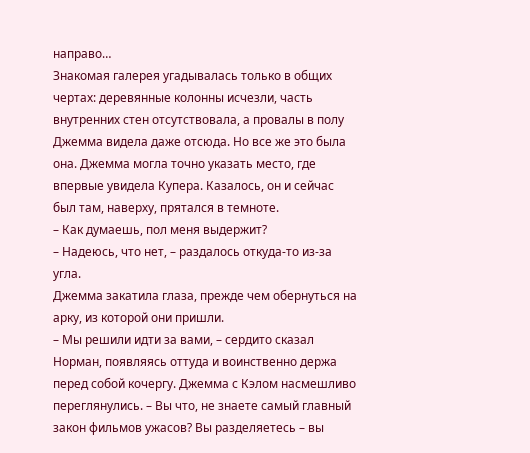направо…
Знакомая галерея угадывалась только в общих чертах: деревянные колонны исчезли, часть внутренних стен отсутствовала, а провалы в полу Джемма видела даже отсюда. Но все же это была она. Джемма могла точно указать место, где впервые увидела Купера. Казалось, он и сейчас был там, наверху, прятался в темноте.
– Как думаешь, пол меня выдержит?
– Надеюсь, что нет, – раздалось откуда-то из-за угла.
Джемма закатила глаза, прежде чем обернуться на арку, из которой они пришли.
– Мы решили идти за вами, – сердито сказал Норман, появляясь оттуда и воинственно держа перед собой кочергу. Джемма с Кэлом насмешливо переглянулись. – Вы что, не знаете самый главный закон фильмов ужасов? Вы разделяетесь – вы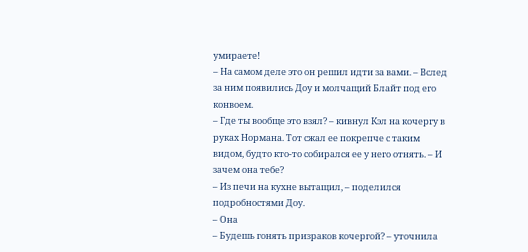умираете!
– На самом деле это он решил идти за вами. – Вслед за ним появились Доу и молчащий Блайт под его конвоем.
– Где ты вообще это взял? – кивнул Кэл на кочергу в руках Нормана. Тот сжал ее покрепче с таким видом, будто кто-то собирался ее у него отнять. – И зачем она тебе?
– Из печи на кухне вытащил, – поделился подробностями Доу.
– Она
– Будешь гонять призраков кочергой? – уточнила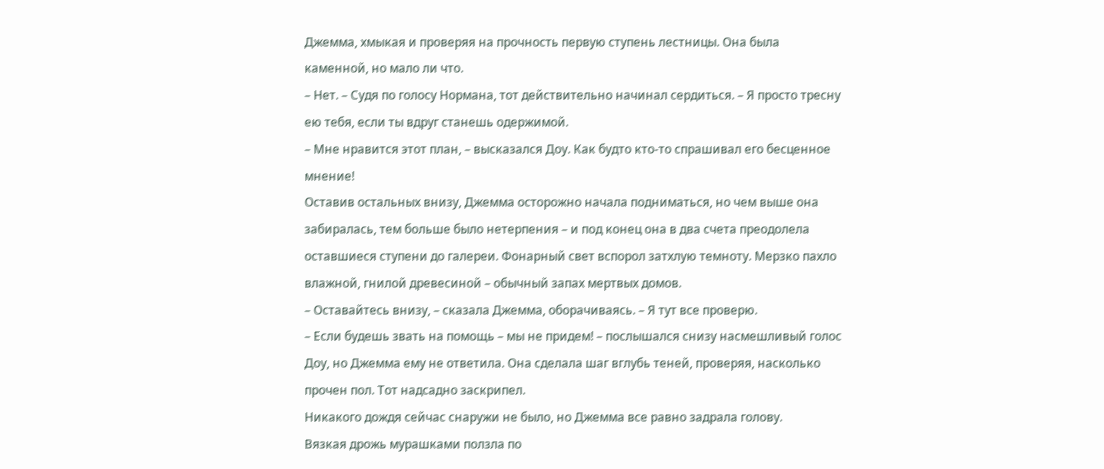Джемма, хмыкая и проверяя на прочность первую ступень лестницы. Она была каменной, но мало ли что.
– Нет. – Судя по голосу Нормана, тот действительно начинал сердиться. – Я просто тресну ею тебя, если ты вдруг станешь одержимой.
– Мне нравится этот план, – высказался Доу. Как будто кто-то спрашивал его бесценное мнение!
Оставив остальных внизу, Джемма осторожно начала подниматься, но чем выше она забиралась, тем больше было нетерпения – и под конец она в два счета преодолела оставшиеся ступени до галереи. Фонарный свет вспорол затхлую темноту. Мерзко пахло влажной, гнилой древесиной – обычный запах мертвых домов.
– Оставайтесь внизу, – сказала Джемма, оборачиваясь. – Я тут все проверю.
– Если будешь звать на помощь – мы не придем! – послышался снизу насмешливый голос Доу, но Джемма ему не ответила. Она сделала шаг вглубь теней, проверяя, насколько прочен пол. Тот надсадно заскрипел.
Никакого дождя сейчас снаружи не было, но Джемма все равно задрала голову.
Вязкая дрожь мурашками ползла по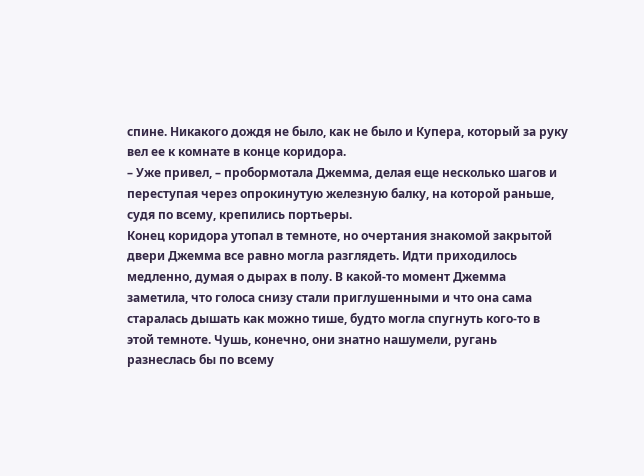спине. Никакого дождя не было, как не было и Купера, который за руку вел ее к комнате в конце коридора.
– Уже привел, – пробормотала Джемма, делая еще несколько шагов и переступая через опрокинутую железную балку, на которой раньше, судя по всему, крепились портьеры.
Конец коридора утопал в темноте, но очертания знакомой закрытой двери Джемма все равно могла разглядеть. Идти приходилось медленно, думая о дырах в полу. В какой-то момент Джемма заметила, что голоса снизу стали приглушенными и что она сама старалась дышать как можно тише, будто могла спугнуть кого-то в этой темноте. Чушь, конечно, они знатно нашумели, ругань разнеслась бы по всему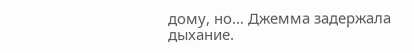дому, но… Джемма задержала дыхание.